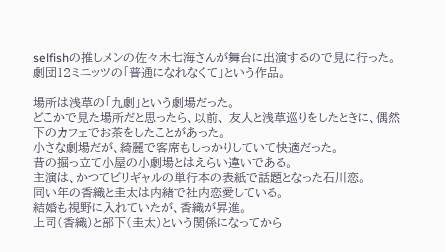selfishの推しメンの佐々木七海さんが舞台に出演するので見に行った。
劇団12ミニッツの「普通になれなくて」という作品。

場所は浅草の「九劇」という劇場だった。
どこかで見た場所だと思ったら、以前、 友人と浅草巡りをしたときに、偶然下のカフェでお茶をしたことがあった。
小さな劇場だが、綺麗で客席もしっかりしていて快適だった。
昔の掘っ立て小屋の小劇場とはえらい違いである。
主演は、かつてビリギャルの単行本の表紙で話題となった石川恋。
同い年の香織と圭太は内緒で社内恋愛している。
結婚も視野に入れていたが、香織が昇進。
上司(香織)と部下(圭太)という関係になってから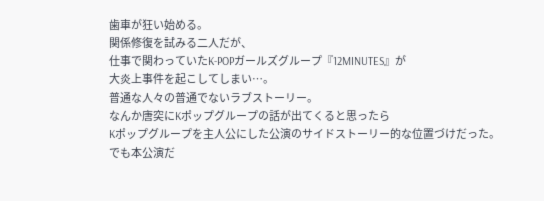歯車が狂い始める。
関係修復を試みる二人だが、
仕事で関わっていたK-POPガールズグループ『12MINUTES』が
大炎上事件を起こしてしまい…。
普通な人々の普通でないラブストーリー。
なんか唐突にKポップグループの話が出てくると思ったら
Kポップグループを主人公にした公演のサイドストーリー的な位置づけだった。
でも本公演だ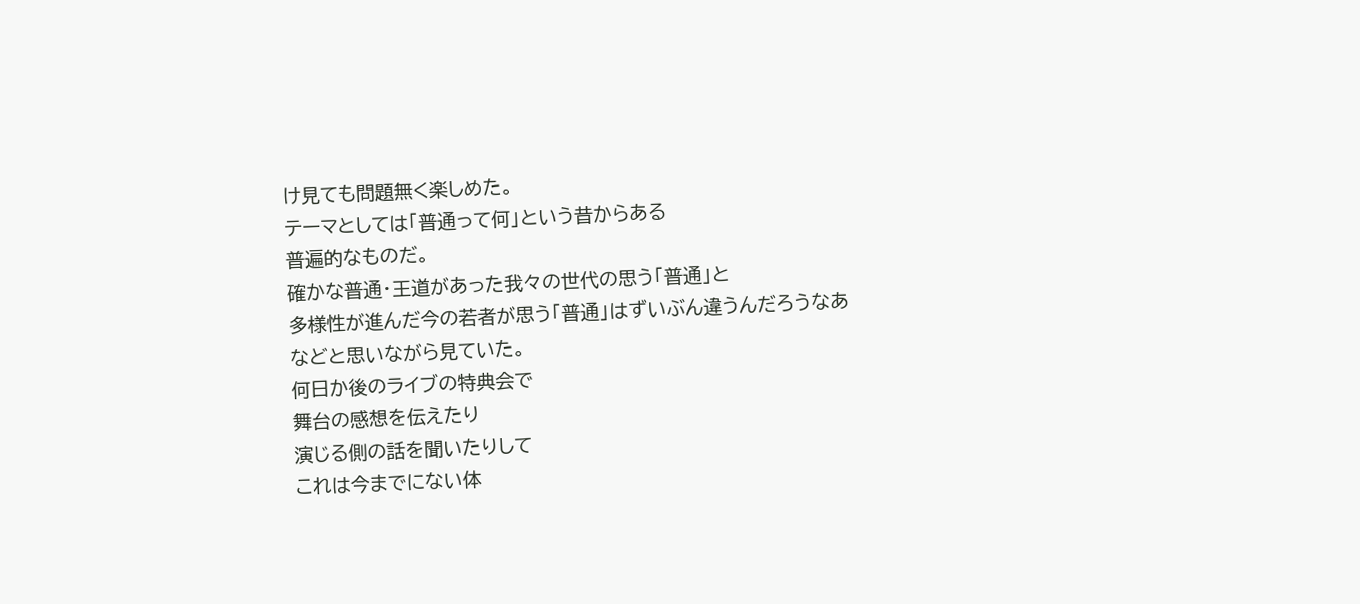け見ても問題無く楽しめた。
テーマとしては「普通って何」という昔からある
普遍的なものだ。
確かな普通・王道があった我々の世代の思う「普通」と
多様性が進んだ今の若者が思う「普通」はずいぶん違うんだろうなあ
などと思いながら見ていた。
何日か後のライブの特典会で
舞台の感想を伝えたり
演じる側の話を聞いたりして
これは今までにない体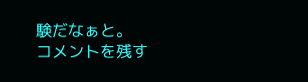験だなぁと。
コメントを残す